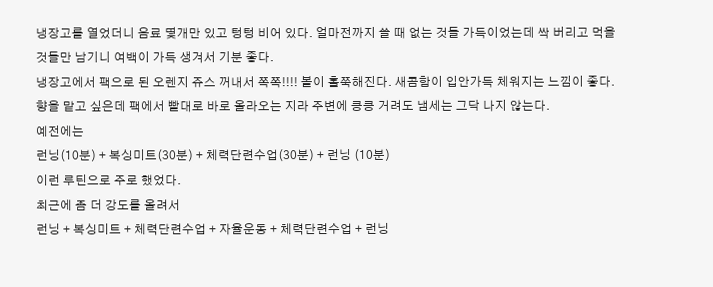냉장고를 열었더니 음료 몇개만 있고 텅텅 비어 있다. 얼마전까지 쓸 때 없는 것들 가득이었는데 싹 버리고 먹을것들만 남기니 여백이 가득 생겨서 기분 좋다.
냉장고에서 팩으로 된 오렌지 쥬스 꺼내서 쪽쪽!!!! 볼이 홀쭉해진다. 새콤함이 입안가득 체워지는 느낌이 좋다. 향을 맡고 싶은데 팩에서 빨대로 바로 올라오는 지라 주변에 킁킁 거려도 냄세는 그닥 나지 않는다.
예전에는
런닝(10분) + 복싱미트(30분) + 체력단련수업(30분) + 런닝 (10분)
이런 루틴으로 주로 했었다.
최근에 좀 더 강도를 올려서
런닝 + 복싱미트 + 체력단련수업 + 자율운동 + 체력단련수업 + 런닝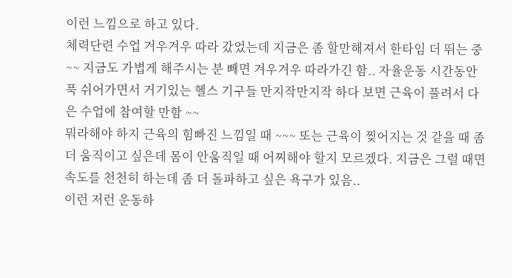이런 느낌으로 하고 있다.
체력단련 수업 겨우겨우 따라 갔었는데 지금은 좀 할만해져서 한타임 더 뛰는 중 ~~ 지금도 가볍게 해주시는 분 빼면 겨우겨우 따라가긴 함.. 자율운동 시간동안 푹 쉬어가면서 거기있는 헬스 기구들 만지작만지작 하다 보면 근육이 풀려서 다은 수업에 참여할 만함 ~~
뭐라해야 하지 근육의 힘빠진 느낌일 때 ~~~ 또는 근육이 찢어지는 것 같을 때 좀 더 움직이고 싶은데 몸이 안움직일 때 어찌해야 할지 모르겠다. 지금은 그럴 때면 속도를 천천히 하는데 좀 더 돌파하고 싶은 욕구가 있음..
이런 저런 운동하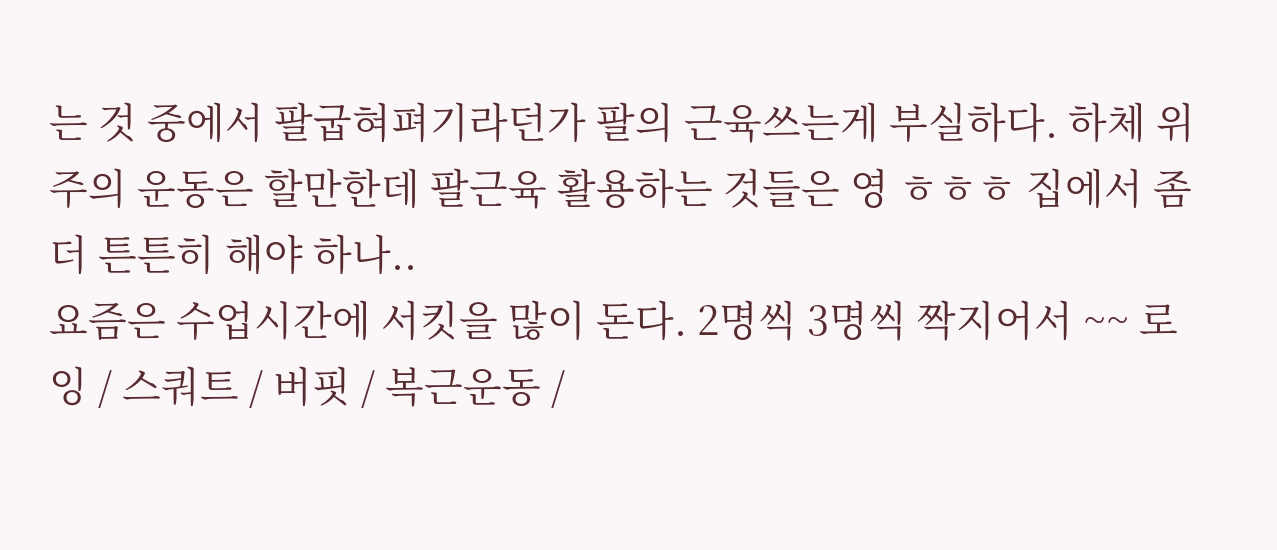는 것 중에서 팔굽혀펴기라던가 팔의 근육쓰는게 부실하다. 하체 위주의 운동은 할만한데 팔근육 활용하는 것들은 영 ㅎㅎㅎ 집에서 좀 더 튼튼히 해야 하나..
요즘은 수업시간에 서킷을 많이 돈다. 2명씩 3명씩 짝지어서 ~~ 로잉 / 스쿼트 / 버핏 / 복근운동 /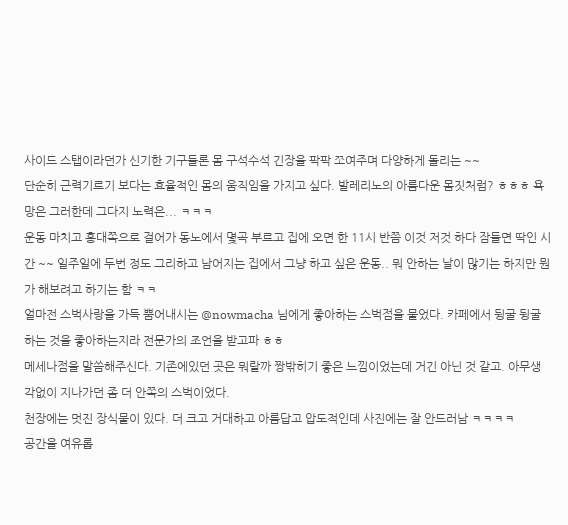사이드 스탭이라던가 신기한 기구들론 몸 구석수석 긴장을 팍팍 쪼여주며 다양하게 돌리는 ~~
단순히 근력기르기 보다는 효율적인 몸의 움직임을 가지고 싶다. 발레리노의 아름다운 몸짓처럼? ㅎㅎㅎ 욕망은 그러한데 그다지 노력은... ㅋㅋㅋ
운동 마치고 홍대쪽으로 걸어가 동노에서 몇곡 부르고 집에 오면 한 11시 반쯤 이것 저것 하다 잠들면 딱인 시간 ~~ 일주일에 두번 정도 그리하고 남어지는 집에서 그냥 하고 싶은 운동.. 뭐 안하는 날이 많기는 하지만 뭔가 해보려고 하기는 함 ㅋㅋ
얼마전 스벅사랑을 가득 뿜어내시는 @nowmacha 님에게 좋아하는 스벅점을 물었다. 카페에서 뒹굴 뒹굴 하는 것을 좋아하는지라 전문가의 조언을 받고파 ㅎㅎ
메세나점을 말씀해주신다. 기존에있던 곳은 뭐랄까 짱밖히기 좋은 느낌이었는데 거긴 아닌 것 같고. 아무생각없이 지나가던 좀 더 안쪽의 스벅이었다.
천장에는 멋진 장식물이 있다. 더 크고 거대하고 아름답고 압도적인데 사진에는 잘 안드러남 ㅋㅋㅋㅋ
공간을 여유롭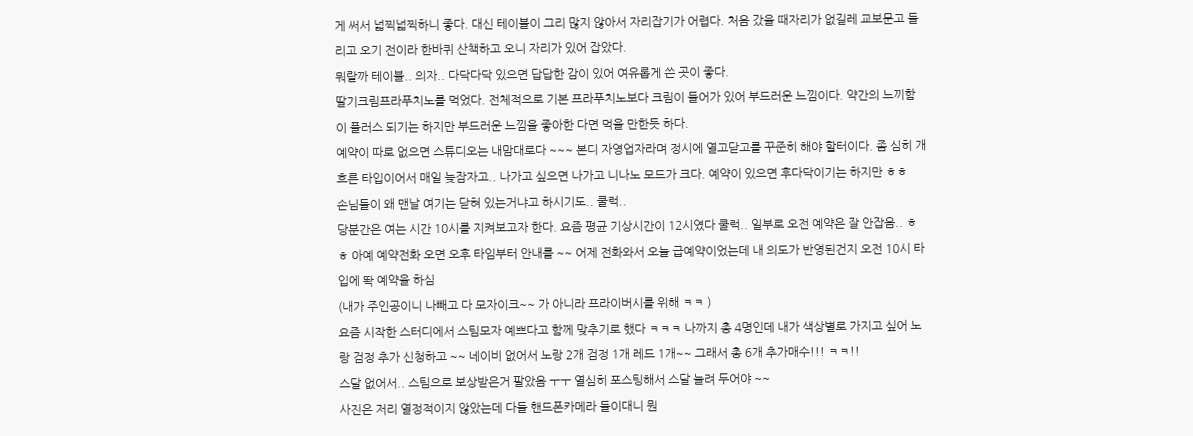게 써서 넓찍넓찍하니 좋다. 대신 테이블이 그리 많지 않아서 자리잡기가 어렵다. 처음 갔을 때자리가 없길레 교보문고 들리고 오기 전이라 한바퀴 산책하고 오니 자리가 있어 잡았다.
뭐랄까 테이블.. 의자.. 다닥다닥 있으면 답답한 감이 있어 여유롭게 쓴 곳이 좋다.
딸기크림프라푸치노를 먹었다. 전체적으로 기본 프라푸치노보다 크림이 들어가 있어 부드러운 느낌이다. 약간의 느끼함이 플러스 되기는 하지만 부드러운 느낌을 좋아한 다면 먹을 만한듯 하다.
예약이 따로 없으면 스튜디오는 내맘대로다 ~~~ 본디 자영업자라며 정시에 열고닫고를 꾸준히 해야 할터이다. 좀 심히 개흐른 타입이어서 매일 늦잠자고.. 나가고 싶으면 나가고 니나노 모드가 크다. 예약이 있으면 후다닥이기는 하지만 ㅎㅎ
손님들이 왜 맨날 여기는 닫혀 있는거냐고 하시기도.. 쿨럭..
당분간은 여는 시간 10시를 지켜보고자 한다. 요즘 평균 기상시간이 12시였다 쿨럭.. 일부로 오전 예약은 잘 안잡음.. ㅎㅎ 아예 예약전화 오면 오후 타임부터 안내를 ~~ 어제 전화와서 오늘 급예약이었는데 내 의도가 반영된건지 오전 10시 타입에 똭 예약을 하심
(내가 주인공이니 나빼고 다 모자이크~~ 가 아니라 프라이버시를 위해 ㅋㅋ )
요즘 시작한 스터디에서 스팀모자 예쁘다고 함께 맞추기로 했다 ㅋㅋㅋ 나까지 총 4명인데 내가 색상별로 가지고 싶어 노랑 검정 추가 신청하고 ~~ 네이비 없어서 노랑 2개 검정 1개 레드 1개~~ 그래서 총 6개 추가매수!!! ㅋㅋ!!
스달 없어서.. 스팀으로 보상받은거 팔았음 ㅜㅜ 열심히 포스팅해서 스달 늘려 두어야 ~~
사진은 저리 열정적이지 않았는데 다들 핸드폰카메라 들이대니 뭔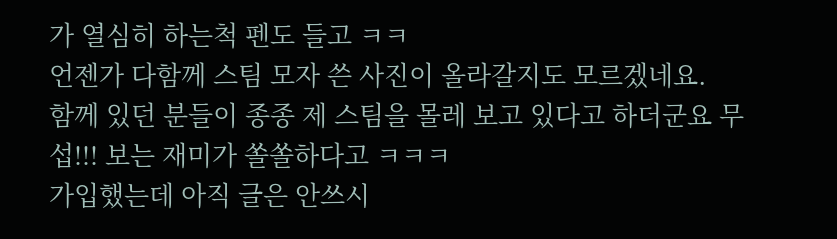가 열심히 하는척 펜도 들고 ㅋㅋ
언젠가 다함께 스팀 모자 쓴 사진이 올라갈지도 모르겠네요.
함께 있던 분들이 종종 제 스팀을 몰레 보고 있다고 하더군요 무섭!!! 보는 재미가 쏠쏠하다고 ㅋㅋㅋ
가입했는데 아직 글은 안쓰시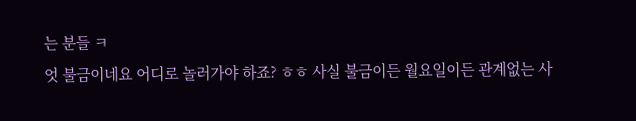는 분들 ㅋ
엇 불금이네요 어디로 놀러가야 하죠? ㅎㅎ 사실 불금이든 월요일이든 관계없는 사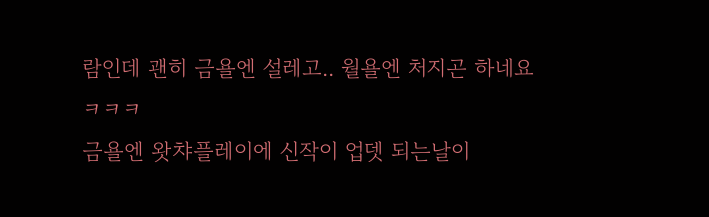람인데 괜히 금욜엔 설레고.. 월욜엔 처지곤 하네요 ㅋㅋㅋ
금욜엔 왓챠플레이에 신작이 업뎃 되는날이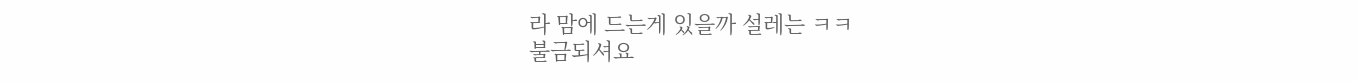라 맘에 드는게 있을까 설레는 ㅋㅋ
불금되셔요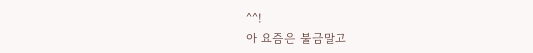^^!
아 요즘은 불금말고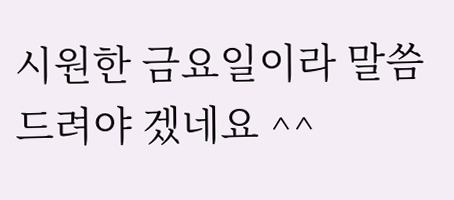시원한 금요일이라 말씀드려야 겠네요 ^^